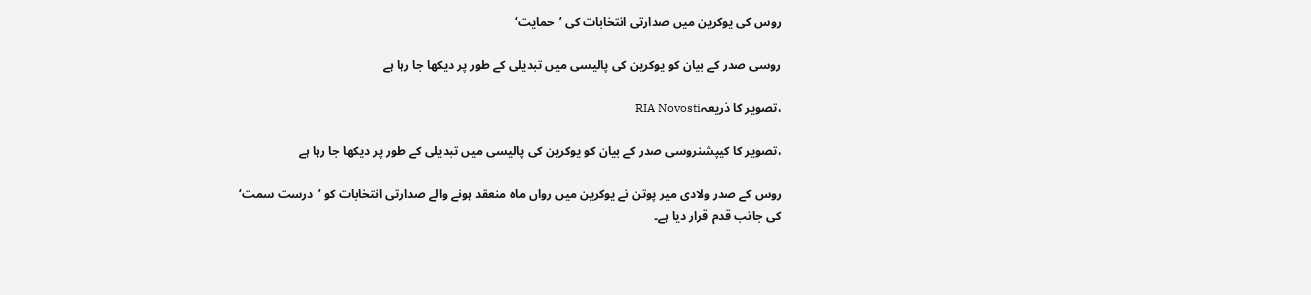روس کی یوکرین میں صدارتی انتخابات کی ’حمایت‘

روسی صدر کے بیان کو یوکرین کی پالیسی میں تبدیلی کے طور پر دیکھا جا رہا ہے

،تصویر کا ذریعہRIA Novosti

،تصویر کا کیپشنروسی صدر کے بیان کو یوکرین کی پالیسی میں تبدیلی کے طور پر دیکھا جا رہا ہے

روس کے صدر ولادی میر پوتن نے یوکرین میں رواں ماہ منعقد ہونے والے صدارتی انتخابات کو ’درست سمت‘ کی جانب قدم قرار دیا ہے۔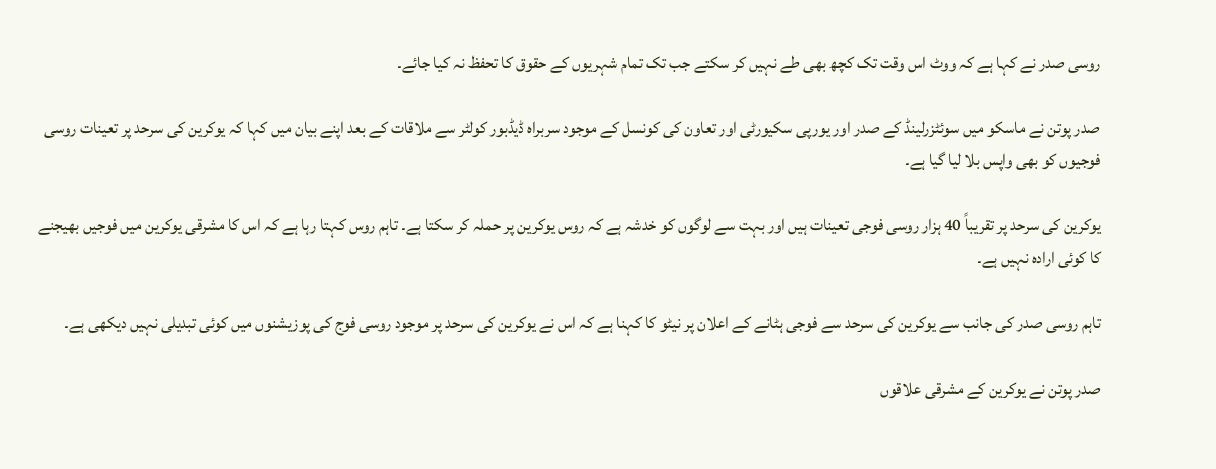روسی صدر نے کہا ہے کہ ووٹ اس وقت تک کچھ بھی طے نہیں کر سکتے جب تک تمام شہریوں کے حقوق کا تحفظ نہ کیا جائے۔

صدر پوتن نے ماسکو میں سوئٹزرلینڈ کے صدر اور یورپی سکیورٹی اور تعاون کی کونسل کے موجود سربراہ ڈیڈبور کولٹر سے ملاقات کے بعد اپنے بیان میں کہا کہ یوکرین کی سرحد پر تعینات روسی فوجیوں کو بھی واپس بلا لیا گیا ہے۔

یوکرین کی سرحد پر تقریباً 40 ہزار روسی فوجی تعینات ہیں اور بہت سے لوگوں کو خدشہ ہے کہ روس یوکرین پر حملہ کر سکتا ہے۔ تاہم روس کہتا رہا ہے کہ اس کا مشرقی یوکرین میں فوجیں بھیجنے کا کوئی ارادہ نہیں ہے۔

تاہم روسی صدر کی جانب سے یوکرین کی سرحد سے فوجی ہٹانے کے اعلان پر نیٹو کا کہنا ہے کہ اس نے یوکرین کی سرحد پر موجود روسی فوج کی پوزیشنوں میں کوئی تبدیلی نہیں دیکھی ہے۔

صدر پوتن نے یوکرین کے مشرقی علاقوں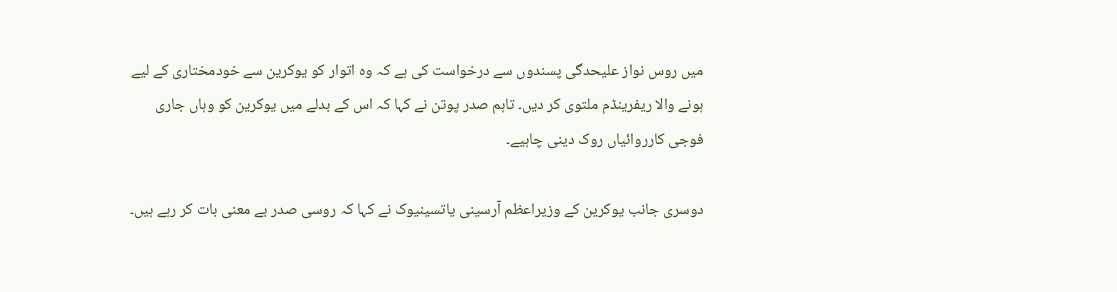میں روس نواز علیحدگی پسندوں سے درخواست کی ہے کہ وہ اتوار کو یوکرین سے خودمختاری کے لیے ہونے والا ریفرینڈم ملتوی کر دیں۔ تاہم صدر پوتن نے کہا کہ اس کے بدلے میں یوکرین کو وہاں جاری فوجی کارروائیاں روک دینی چاہیے۔

دوسری جانب یوکرین کے وزیراعظم آرسینی یاتسینیوک نے کہا کہ روسی صدر بے معنی بات کر رہے ہیں۔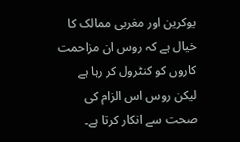یوکرین اور مغربی ممالک کا خیال ہے کہ روس ان مزاحمت کاروں کو کنٹرول کر رہا ہے لیکن روس اس الزام کی صحت سے انکار کرتا ہے۔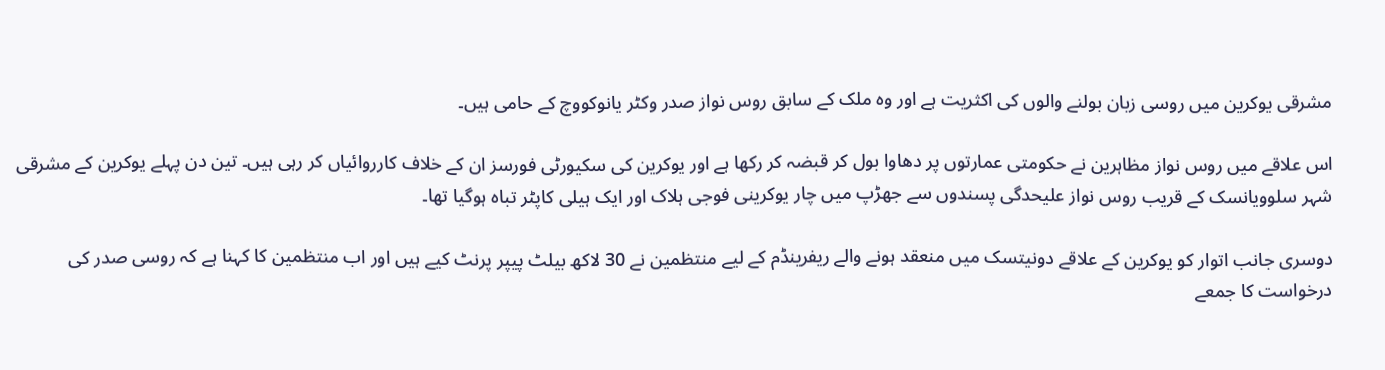مشرقی یوکرین میں روسی زبان بولنے والوں کی اکثریت ہے اور وہ ملک کے سابق روس نواز صدر وکٹر یانوکووچ کے حامی ہیں۔

اس علاقے میں روس نواز مظاہرین نے حکومتی عمارتوں پر دھاوا بول کر قبضہ کر رکھا ہے اور یوکرین کی سکیورٹی فورسز ان کے خلاف کارروائیاں کر رہی ہیں۔ تین دن پہلے یوکرین کے مشرقی شہر سلوویانسک کے قریب روس نواز علیحدگی پسندوں سے جھڑپ میں چار یوکرینی فوجی ہلاک اور ایک ہیلی کاپٹر تباہ ہوگیا تھا۔

دوسری جانب اتوار کو یوکرین کے علاقے دونیتسک میں منعقد ہونے والے ریفرینڈم کے لیے منتظمین نے 30 لاکھ بیلٹ پیپر پرنٹ کیے ہیں اور اب منتظمین کا کہنا ہے کہ روسی صدر کی درخواست کا جمعے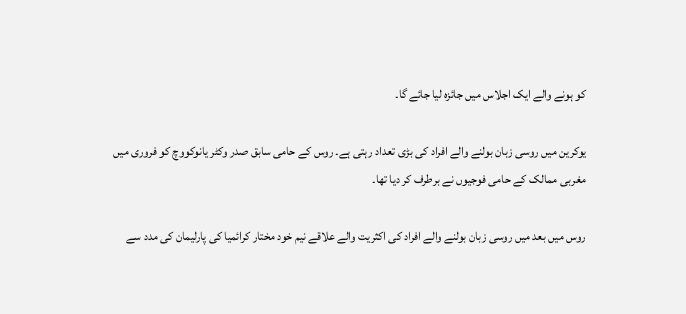کو ہونے والے ایک اجلاس میں جائزہ لیا جائے گا۔

یوکرین میں روسی زبان بولنے والے افراد کی بڑی تعداد رہتی ہے۔ روس کے حامی سابق صدر وکٹر یانوکووچ کو فروری میں مغربی ممالک کے حامی فوجیوں نے برطرف کر دیا تھا۔

روس میں بعد میں روسی زبان بولنے والے افراد کی اکثریت والے علاقے نیم خود مختار کرائمیا کی پارلیمان کی مدد سے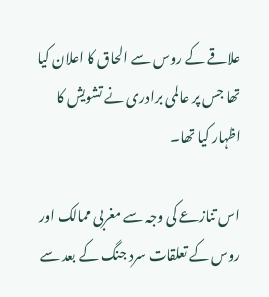علاقے کے روس سے الحاق کا اعلان کیا تھا جس پر عالمی برادری نے تشویش کا اظہار کیا تھا۔

اس تنازعے کی وجہ سے مغربی ممالک اور روس کے تعلقات سرد جنگ کے بعد سے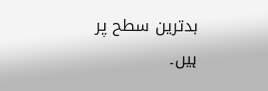بدترین سطح پر ہیں۔